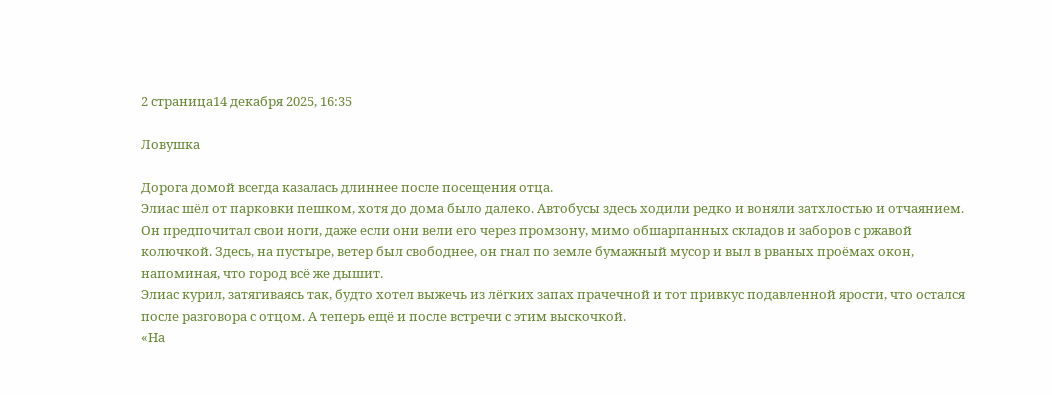2 страница14 декабря 2025, 16:35

Ловушка

Дорога домой всегда казалась длиннее после посещения отца.
Элиас шёл от парковки пешком, хотя до дома было далеко. Автобусы здесь ходили редко и воняли затхлостью и отчаянием. Он предпочитал свои ноги, даже если они вели его через промзону, мимо обшарпанных складов и заборов с ржавой колючкой. Здесь, на пустыре, ветер был свободнее, он гнал по земле бумажный мусор и выл в рваных проёмах окон, напоминая, что город всё же дышит.
Элиас курил, затягиваясь так, будто хотел выжечь из лёгких запах прачечной и тот привкус подавленной ярости, что остался после разговора с отцом. А теперь ещё и после встречи с этим выскочкой.
«На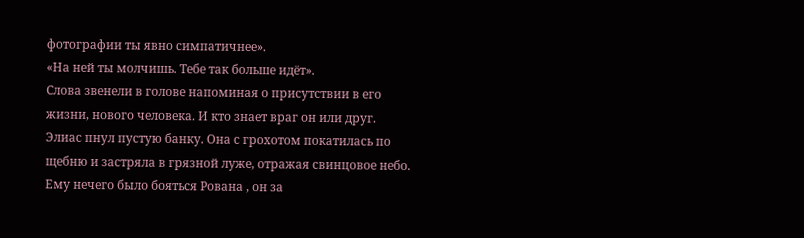фотографии ты явно симпатичнее».
«На ней ты молчишь. Тебе так больше идёт».
Слова звенели в голове напоминая о присутствии в его жизни, нового человека. И кто знает враг он или друг.
Элиас пнул пустую банку. Она с грохотом покатилась по щебню и застряла в грязной луже, отражая свинцовое небо. Ему нечего было бояться Рована , он за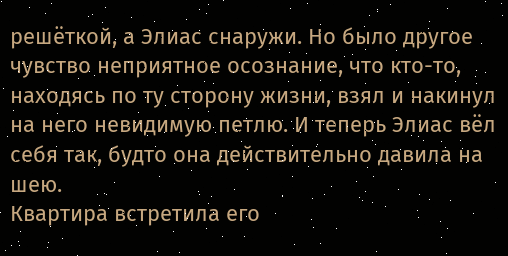решёткой, а Элиас снаружи. Но было другое чувство неприятное осознание, что кто-то, находясь по ту сторону жизни, взял и накинул на него невидимую петлю. И теперь Элиас вёл себя так, будто она действительно давила на шею.
Квартира встретила его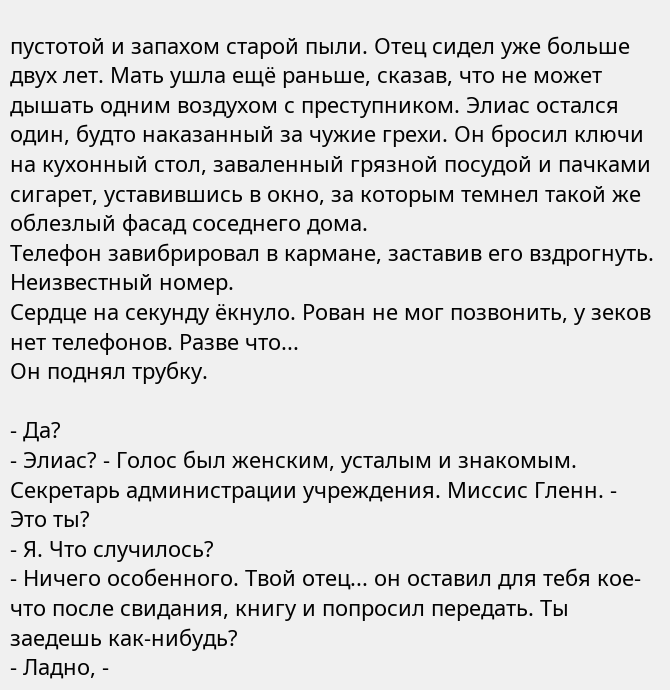пустотой и запахом старой пыли. Отец сидел уже больше двух лет. Мать ушла ещё раньше, сказав, что не может дышать одним воздухом с преступником. Элиас остался один, будто наказанный за чужие грехи. Он бросил ключи на кухонный стол, заваленный грязной посудой и пачками сигарет, уставившись в окно, за которым темнел такой же облезлый фасад соседнего дома.
Телефон завибрировал в кармане, заставив его вздрогнуть. Неизвестный номер.
Сердце на секунду ёкнуло. Рован не мог позвонить, у зеков нет телефонов. Разве что...
Он поднял трубку.

- Да?
- Элиас? - Голос был женским, усталым и знакомым. Секретарь администрации учреждения. Миссис Гленн. - Это ты?
- Я. Что случилось?
- Ничего особенного. Твой отец... он оставил для тебя кое-что после свидания, книгу и попросил передать. Ты заедешь как-нибудь?
- Ладно, -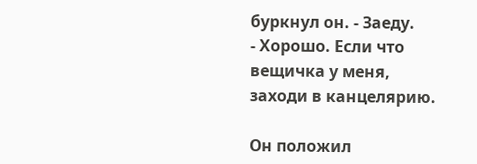буркнул он. - Заеду.
- Хорошо. Если что вещичка у меня, заходи в канцелярию.

Он положил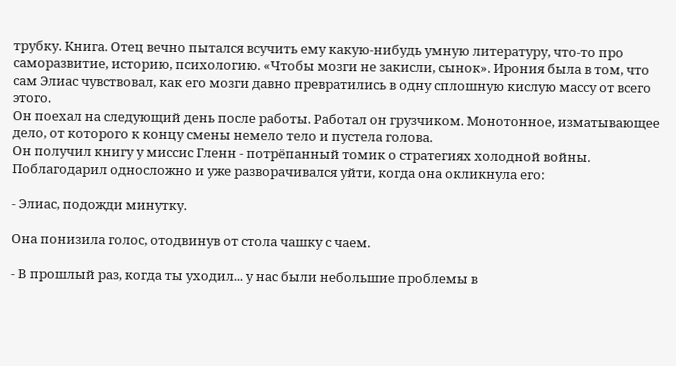трубку. Книга. Отец вечно пытался всучить ему какую-нибудь умную литературу, что-то про саморазвитие, историю, психологию. «Чтобы мозги не закисли, сынок». Ирония была в том, что сам Элиас чувствовал, как его мозги давно превратились в одну сплошную кислую массу от всего этого.
Он поехал на следующий день после работы. Работал он грузчиком. Монотонное, изматывающее дело, от которого к концу смены немело тело и пустела голова.
Он получил книгу у миссис Гленн - потрёпанный томик о стратегиях холодной войны. Поблагодарил односложно и уже разворачивался уйти, когда она окликнула его:

- Элиас, подожди минутку.

Она понизила голос, отодвинув от стола чашку с чаем.

- В прошлый раз, когда ты уходил... у нас были небольшие проблемы в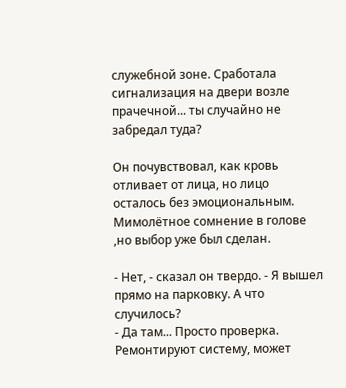служебной зоне. Сработала сигнализация на двери возле прачечной... ты случайно не забредал туда?

Он почувствовал, как кровь отливает от лица, но лицо осталось без эмоциональным. Мимолётное сомнение в голове ,но выбор уже был сделан.

- Нет, - сказал он твердо. - Я вышел прямо на парковку. А что случилось?
- Да там... Просто проверка. Ремонтируют систему, может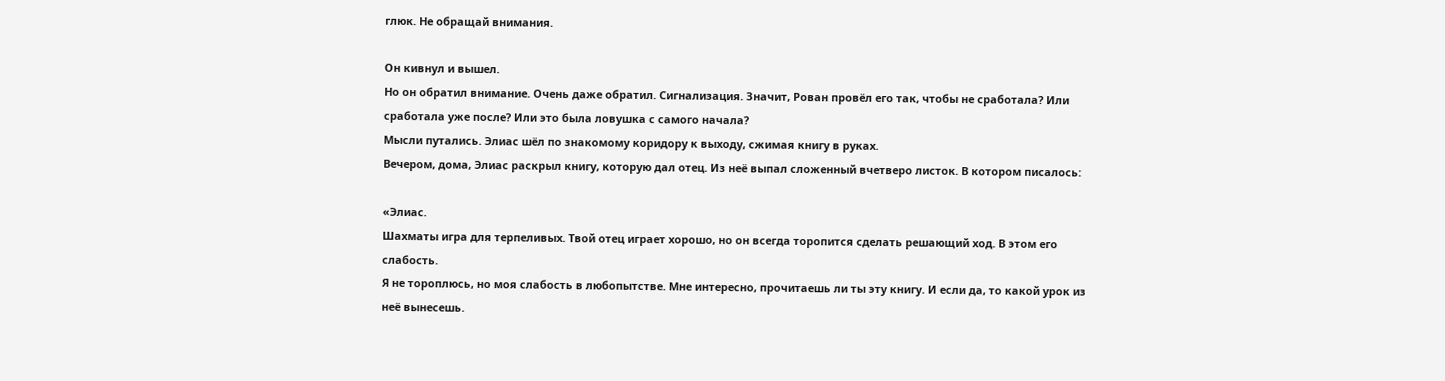глюк. Не обращай внимания.

Он кивнул и вышел.
Но он обратил внимание. Очень даже обратил. Сигнализация. Значит, Рован провёл его так, чтобы не сработала? Или сработала уже после? Или это была ловушка с самого начала?
Мысли путались. Элиас шёл по знакомому коридору к выходу, сжимая книгу в руках.
Вечером, дома, Элиас раскрыл книгу, которую дал отец. Из неё выпал сложенный вчетверо листок. В котором писалось:

«Элиас.
Шахматы игра для терпеливых. Твой отец играет хорошо, но он всегда торопится сделать решающий ход. В этом его слабость.
Я не тороплюсь, но моя слабость в любопытстве. Мне интересно, прочитаешь ли ты эту книгу. И если да, то какой урок из неё вынесешь.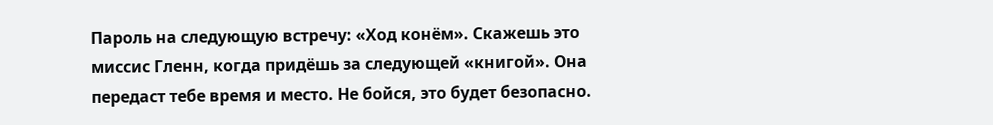Пароль на следующую встречу: «Ход конём». Скажешь это миссис Гленн, когда придёшь за следующей «книгой». Она передаст тебе время и место. Не бойся, это будет безопасно.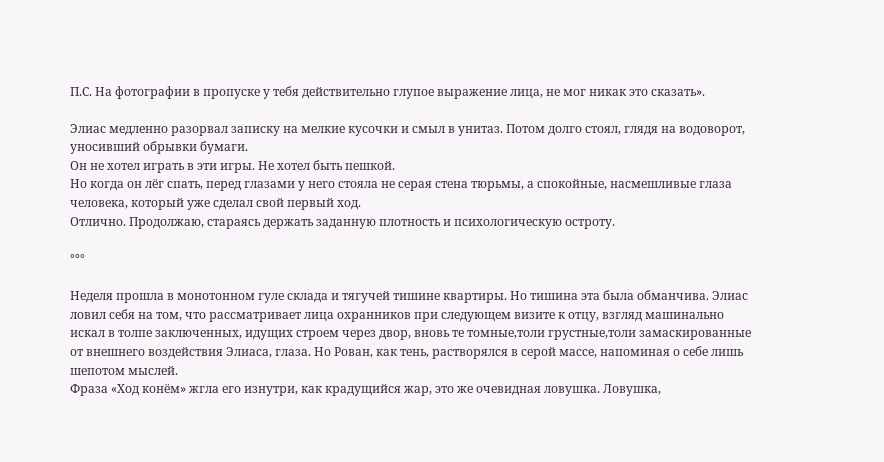П.С. На фотографии в пропуске у тебя действительно глупое выражение лица, не мог никак это сказать».

Элиас медленно разорвал записку на мелкие кусочки и смыл в унитаз. Потом долго стоял, глядя на водоворот, уносивший обрывки бумаги.
Он не хотел играть в эти игры. Не хотел быть пешкой.
Но когда он лёг спать, перед глазами у него стояла не серая стена тюрьмы, а спокойные, насмешливые глаза человека, который уже сделал свой первый ход.
Отлично. Продолжаю, стараясь держать заданную плотность и психологическую остроту.

°°°

Неделя прошла в монотонном гуле склада и тягучей тишине квартиры. Но тишина эта была обманчива. Элиас ловил себя на том, что рассматривает лица охранников при следующем визите к отцу, взгляд машинально искал в толпе заключенных, идущих строем через двор, вновь те томные,толи грустные,толи замаскированные от внешнего воздействия Элиаса, глаза. Но Рован, как тень, растворялся в серой массе, напоминая о себе лишь шепотом мыслей.
Фраза «Ход конём» жгла его изнутри, как крадущийся жар, это же очевидная ловушка. Ловушка,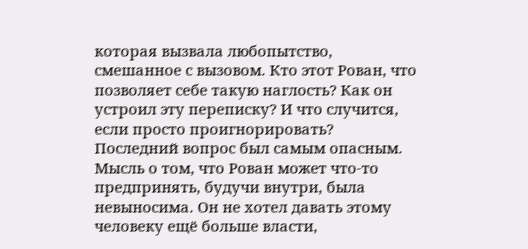которая вызвала любопытство, смешанное с вызовом. Кто этот Рован, что позволяет себе такую наглость? Как он устроил эту переписку? И что случится, если просто проигнорировать?
Последний вопрос был самым опасным. Мысль о том, что Рован может что-то предпринять, будучи внутри, была невыносима. Он не хотел давать этому человеку ещё больше власти,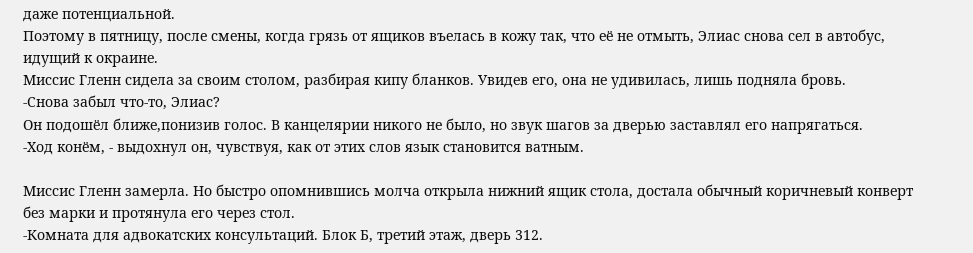даже потенциальной.
Поэтому в пятницу, после смены, когда грязь от ящиков въелась в кожу так, что её не отмыть, Элиас снова сел в автобус, идущий к окраине.
Миссис Гленн сидела за своим столом, разбирая кипу бланков. Увидев его, она не удивилась, лишь подняла бровь.
-Снова забыл что-то, Элиас?
Он подошёл ближе,понизив голос. В канцелярии никого не было, но звук шагов за дверью заставлял его напрягаться.
-Ход конём, - выдохнул он, чувствуя, как от этих слов язык становится ватным.

Миссис Гленн замерла. Но быстро опомнившись молча открыла нижний ящик стола, достала обычный коричневый конверт без марки и протянула его через стол.
-Комната для адвокатских консультаций. Блок Б, третий этаж, дверь 312.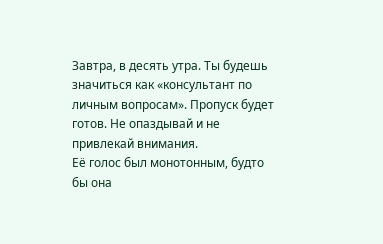Завтра, в десять утра. Ты будешь значиться как «консультант по личным вопросам». Пропуск будет готов. Не опаздывай и не привлекай внимания.
Её голос был монотонным, будто бы она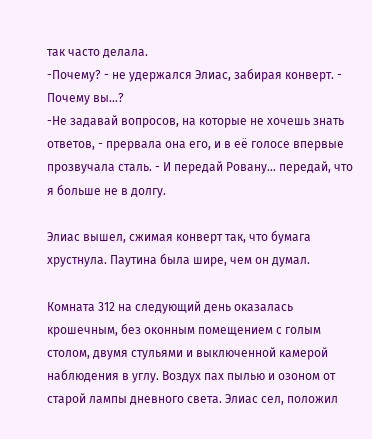так часто делала.
-Почему? - не удержался Элиас, забирая конверт. - Почему вы...?
-Не задавай вопросов, на которые не хочешь знать ответов, - прервала она его, и в её голосе впервые прозвучала сталь. - И передай Ровану... передай, что я больше не в долгу.

Элиас вышел, сжимая конверт так, что бумага хрустнула. Паутина была шире, чем он думал.

Комната 312 на следующий день оказалась крошечным, без оконным помещением с голым столом, двумя стульями и выключенной камерой наблюдения в углу. Воздух пах пылью и озоном от старой лампы дневного света. Элиас сел, положил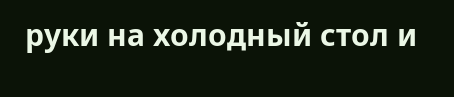руки на холодный стол и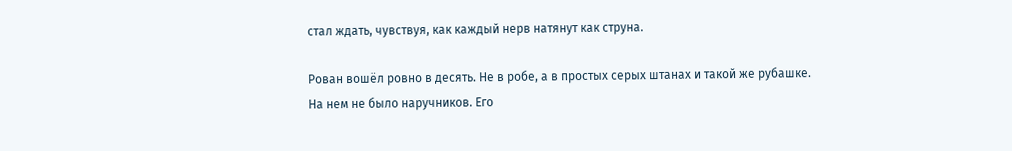стал ждать, чувствуя, как каждый нерв натянут как струна.

Рован вошёл ровно в десять. Не в робе, а в простых серых штанах и такой же рубашке. На нем не было наручников. Его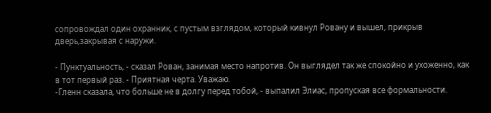сопровождал один охранник, с пустым взглядом, который кивнул Ровану и вышел, прикрыв дверь,закрывая с наружи.

- Пунктуальность, - сказал Рован, занимая место напротив. Он выглядел так же спокойно и ухоженно, как в тот первый раз. - Приятная черта. Уважаю.
-Гленн сказала, что больше не в долгу перед тобой, - выпалил Элиас, пропуская все формальности.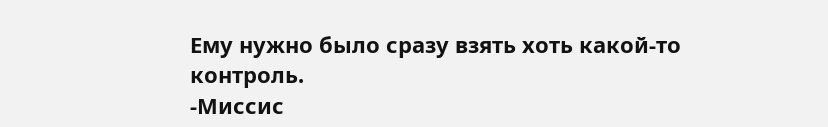Ему нужно было сразу взять хоть какой-то контроль.
-Миссис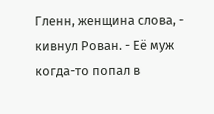Гленн, женщина слова, - кивнул Рован. - Её муж когда-то попал в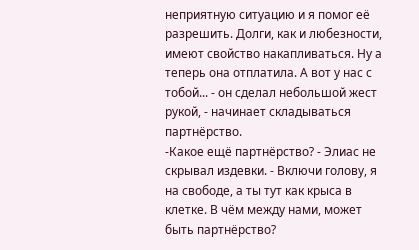неприятную ситуацию и я помог её разрешить. Долги, как и любезности, имеют свойство накапливаться. Ну а теперь она отплатила. А вот у нас с тобой... - он сделал небольшой жест рукой, - начинает складываться партнёрство.
-Какое ещё партнёрство? - Элиас не скрывал издевки. - Включи голову, я на свободе, а ты тут как крыса в клетке. В чём между нами, может быть партнёрство?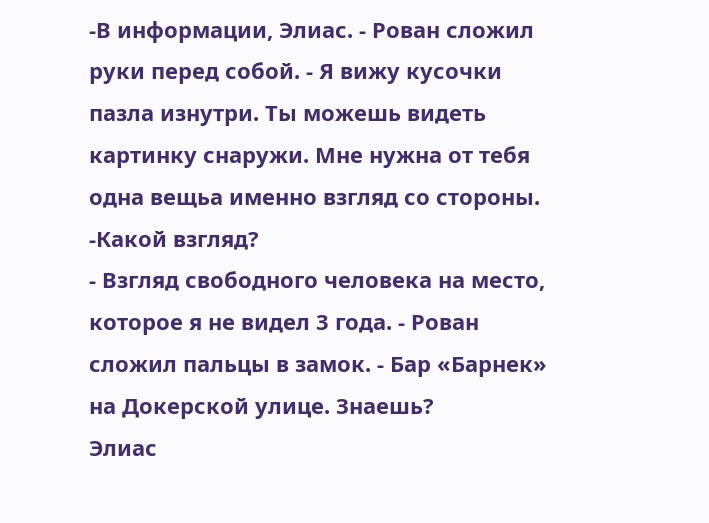-В информации, Элиас. - Рован сложил руки перед собой. - Я вижу кусочки пазла изнутри. Ты можешь видеть картинку снаружи. Мне нужна от тебя одна вещьа именно взгляд со стороны.
-Какой взгляд?
- Взгляд свободного человека на место, которое я не видел 3 года. - Рован сложил пальцы в замок. - Бар «Барнек» на Докерской улице. Знаешь?
Элиас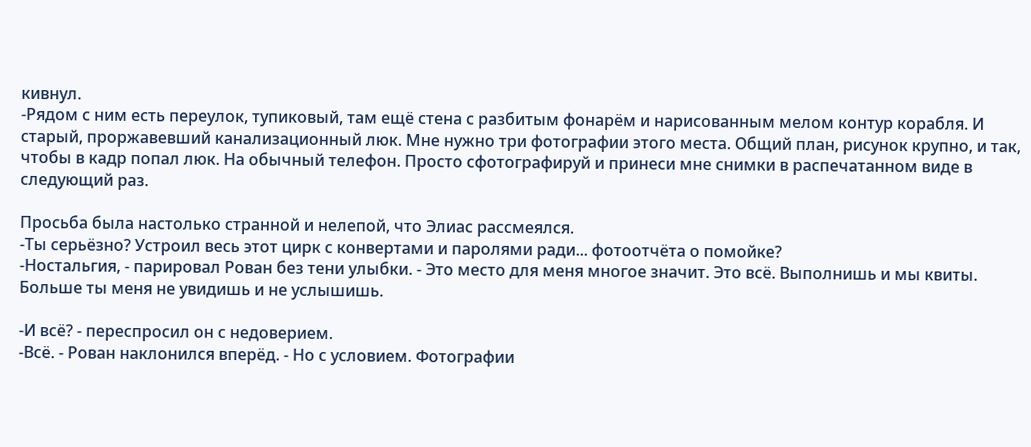кивнул.
-Рядом с ним есть переулок, тупиковый, там ещё стена с разбитым фонарём и нарисованным мелом контур корабля. И старый, проржавевший канализационный люк. Мне нужно три фотографии этого места. Общий план, рисунок крупно, и так, чтобы в кадр попал люк. На обычный телефон. Просто сфотографируй и принеси мне снимки в распечатанном виде в следующий раз.

Просьба была настолько странной и нелепой, что Элиас рассмеялся.
-Ты серьёзно? Устроил весь этот цирк с конвертами и паролями ради... фотоотчёта о помойке?
-Ностальгия, - парировал Рован без тени улыбки. - Это место для меня многое значит. Это всё. Выполнишь и мы квиты. Больше ты меня не увидишь и не услышишь.

-И всё? - переспросил он с недоверием.
-Всё. - Рован наклонился вперёд. - Но с условием. Фотографии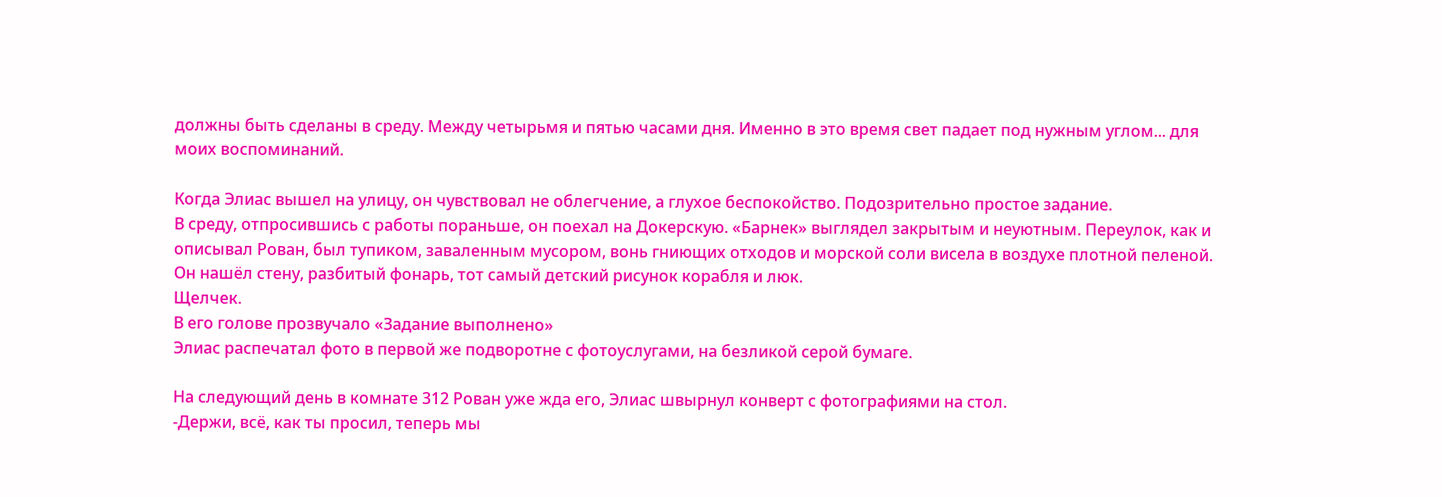должны быть сделаны в среду. Между четырьмя и пятью часами дня. Именно в это время свет падает под нужным углом... для моих воспоминаний.

Когда Элиас вышел на улицу, он чувствовал не облегчение, а глухое беспокойство. Подозрительно простое задание.
В среду, отпросившись с работы пораньше, он поехал на Докерскую. «Барнек» выглядел закрытым и неуютным. Переулок, как и описывал Рован, был тупиком, заваленным мусором, вонь гниющих отходов и морской соли висела в воздухе плотной пеленой. Он нашёл стену, разбитый фонарь, тот самый детский рисунок корабля и люк.
Щелчек.
В его голове прозвучало «Задание выполнено»
Элиас распечатал фото в первой же подворотне с фотоуслугами, на безликой серой бумаге.

На следующий день в комнате 312 Рован уже жда его, Элиас швырнул конверт с фотографиями на стол.
-Держи, всё, как ты просил, теперь мы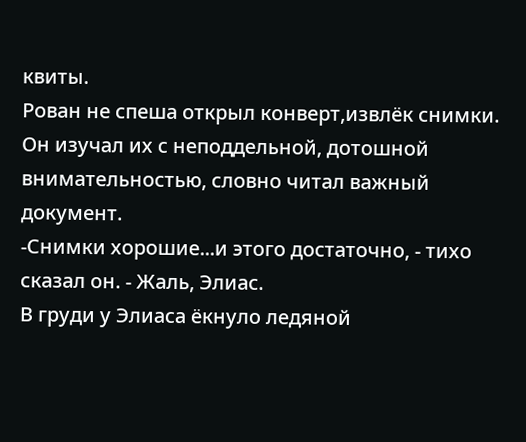квиты.
Рован не спеша открыл конверт,извлёк снимки. Он изучал их с неподдельной, дотошной внимательностью, словно читал важный документ.
-Снимки хорошие...и этого достаточно, - тихо сказал он. - Жаль, Элиас.
В груди у Элиаса ёкнуло ледяной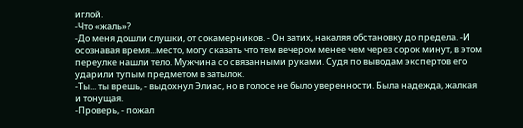иглой.
-Что «жаль»?
-До меня дошли слушки, от сокамерников. - Он затих, накаляя обстановку до предела. -И осознавая время...место, могу сказать что тем вечером менее чем через сорок минут, в этом переулке нашли тело. Мужчина со связанными руками. Судя по выводам экспертов его ударили тупым предметом в затылок.
-Ты... ты врешь, - выдохнул Элиас, но в голосе не было уверенности. Была надежда, жалкая и тонущая.
-Проверь, - пожал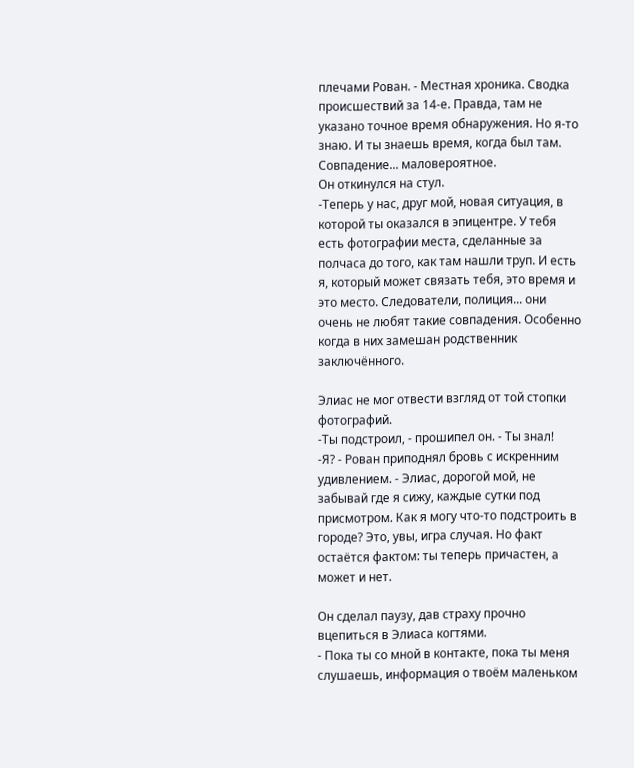плечами Рован. - Местная хроника. Сводка происшествий за 14-е. Правда, там не указано точное время обнаружения. Но я-то знаю. И ты знаешь время, когда был там. Совпадение... маловероятное.
Он откинулся на стул.
-Теперь у нас, друг мой, новая ситуация, в которой ты оказался в эпицентре. У тебя есть фотографии места, сделанные за полчаса до того, как там нашли труп. И есть я, который может связать тебя, это время и это место. Следователи, полиция... они очень не любят такие совпадения. Особенно когда в них замешан родственник заключённого.

Элиас не мог отвести взгляд от той стопки фотографий.
-Ты подстроил, - прошипел он. - Ты знал!
-Я? - Рован приподнял бровь с искренним удивлением. - Элиас, дорогой мой, не забывай где я сижу, каждые сутки под присмотром. Как я могу что-то подстроить в городе? Это, увы, игра случая. Но факт остаётся фактом: ты теперь причастен, а может и нет.

Он сделал паузу, дав страху прочно вцепиться в Элиаса когтями.
- Пока ты со мной в контакте, пока ты меня слушаешь, информация о твоём маленьком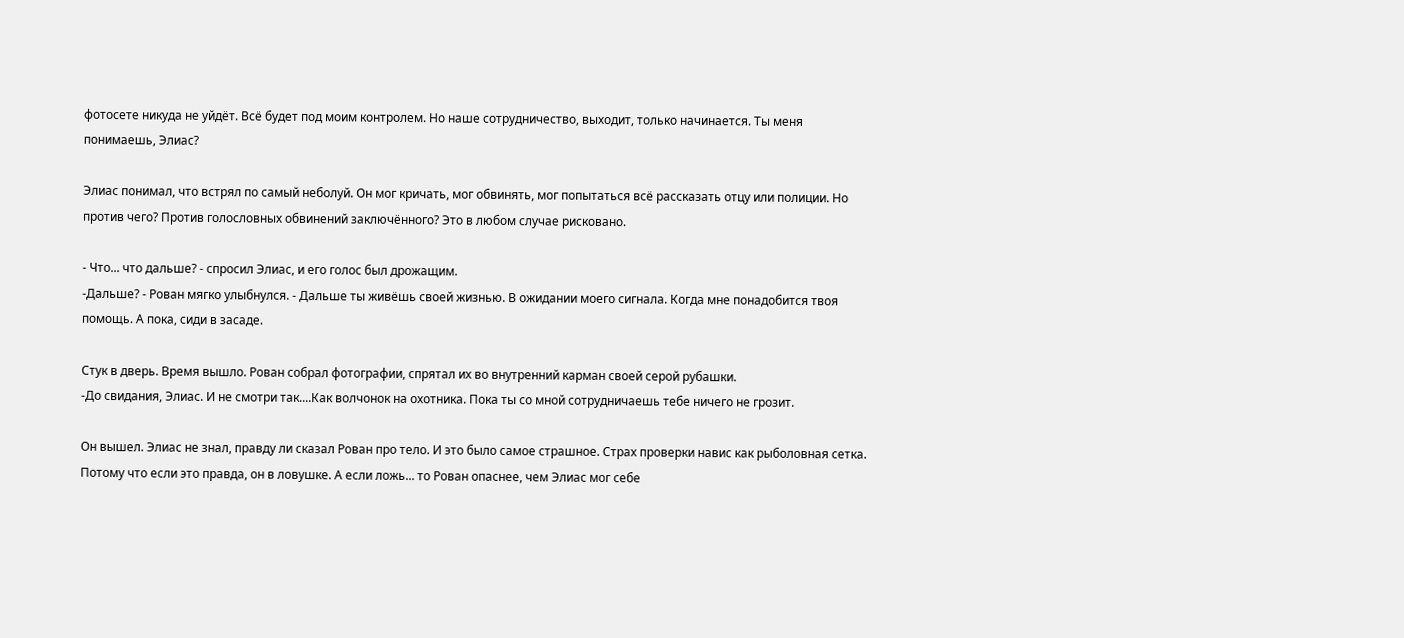фотосете никуда не уйдёт. Всё будет под моим контролем. Но наше сотрудничество, выходит, только начинается. Ты меня понимаешь, Элиас?

Элиас понимал, что встрял по самый неболуй. Он мог кричать, мог обвинять, мог попытаться всё рассказать отцу или полиции. Но против чего? Против голословных обвинений заключённого? Это в любом случае рисковано.

- Что... что дальше? - спросил Элиас, и его голос был дрожащим.
-Дальше? - Рован мягко улыбнулся. - Дальше ты живёшь своей жизнью. В ожидании моего сигнала. Когда мне понадобится твоя помощь. А пока, сиди в засаде.

Стук в дверь. Время вышло. Рован собрал фотографии, спрятал их во внутренний карман своей серой рубашки.
-До свидания, Элиас. И не смотри так....Как волчонок на охотника. Пока ты со мной сотрудничаешь тебе ничего не грозит.

Он вышел. Элиас не знал, правду ли сказал Рован про тело. И это было самое страшное. Страх проверки навис как рыболовная сетка. Потому что если это правда, он в ловушке. А если ложь... то Рован опаснее, чем Элиас мог себе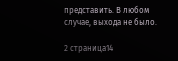представить. В любом случае, выхода не было.

2 страница14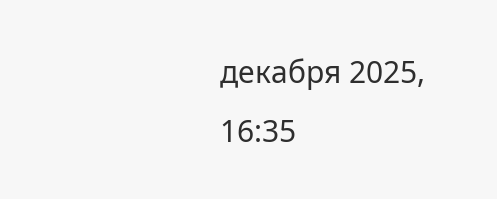декабря 2025, 16:35